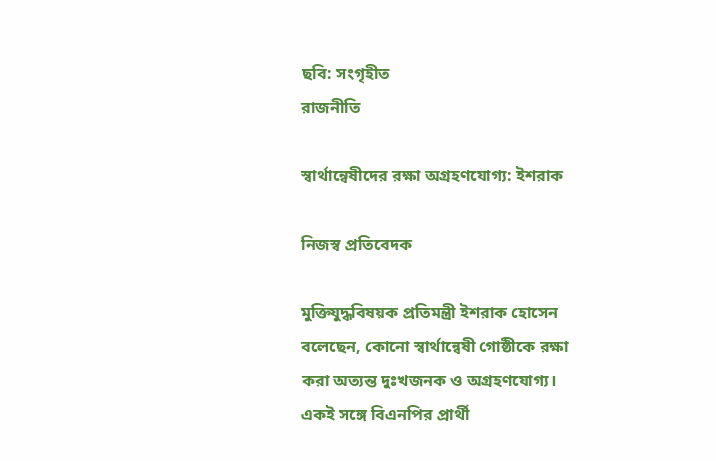ছবি: সংগৃহীত
রাজনীতি

স্বার্থান্বেষীদের রক্ষা অগ্রহণযোগ্য: ইশরাক

নিজস্ব প্রতিবেদক

মুক্তিযুদ্ধবিষয়ক প্রতিমন্ত্রী ইশরাক হোসেন বলেছেন, কোনো স্বার্থান্বেষী গোষ্ঠীকে রক্ষা করা অত্যন্ত দুঃখজনক ও অগ্রহণযোগ্য। একই সঙ্গে বিএনপির প্রার্থী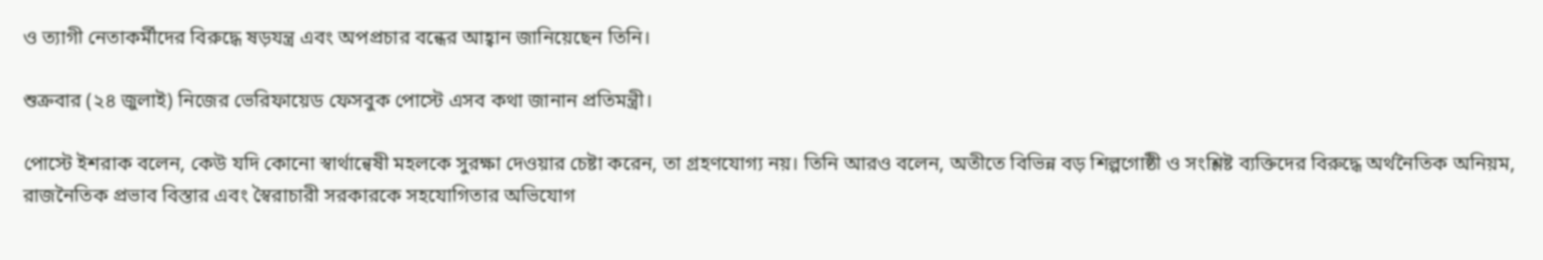ও ত্যাগী নেতাকর্মীদের বিরুদ্ধে ষড়যন্ত্র এবং অপপ্রচার বন্ধের আহ্বান জানিয়েছেন তিনি।

শুক্রবার (২৪ জুলাই) নিজের ভেরিফায়েড ফেসবুক পোস্টে এসব কথা জানান প্রতিমন্ত্রী।

পোস্টে ইশরাক বলেন, কেউ যদি কোনো স্বার্থান্বেষী মহলকে সুরক্ষা দেওয়ার চেষ্টা করেন, তা গ্রহণযোগ্য নয়। তিনি আরও বলেন, অতীতে বিভিন্ন বড় শিল্পগোষ্ঠী ও সংশ্লিষ্ট ব্যক্তিদের বিরুদ্ধে অর্থনৈতিক অনিয়ম, রাজনৈতিক প্রভাব বিস্তার এবং স্বৈরাচারী সরকারকে সহযোগিতার অভিযোগ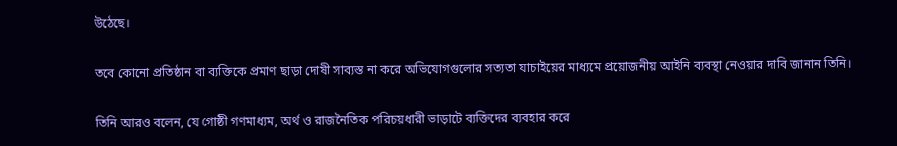উঠেছে।

তবে কোনো প্রতিষ্ঠান বা ব্যক্তিকে প্রমাণ ছাড়া দোষী সাব্যস্ত না করে অভিযোগগুলোর সত্যতা যাচাইয়ের মাধ্যমে প্রয়োজনীয় আইনি ব্যবস্থা নেওয়ার দাবি জানান তিনি।

তিনি আরও বলেন, যে গোষ্ঠী গণমাধ্যম, অর্থ ও রাজনৈতিক পরিচয়ধারী ভাড়াটে ব্যক্তিদের ব্যবহার করে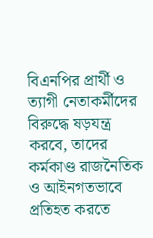বিএনপির প্রার্থী ও ত্যাগী নেতাকর্মীদের বিরুদ্ধে ষড়যন্ত্র করবে, তাদের কর্মকাণ্ড রাজনৈতিক ও আইনগতভাবে প্রতিহত করতে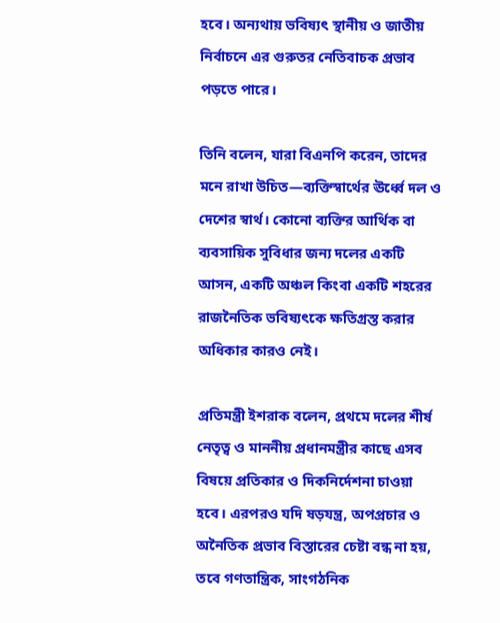হবে। অন্যথায় ভবিষ্যৎ স্থানীয় ও জাতীয় নির্বাচনে এর গুরুতর নেতিবাচক প্রভাব পড়তে পারে।

তিনি বলেন, যারা বিএনপি করেন, তাদের মনে রাখা উচিত—ব্যক্তিস্বার্থের ঊর্ধ্বে দল ও দেশের স্বার্থ। কোনো ব্যক্তির আর্থিক বা ব্যবসায়িক সুবিধার জন্য দলের একটি আসন, একটি অঞ্চল কিংবা একটি শহরের রাজনৈতিক ভবিষ্যৎকে ক্ষতিগ্রস্ত করার অধিকার কারও নেই।

প্রতিমন্ত্রী ইশরাক বলেন, প্রথমে দলের শীর্ষ নেতৃত্ব ও মাননীয় প্রধানমন্ত্রীর কাছে এসব বিষয়ে প্রতিকার ও দিকনির্দেশনা চাওয়া হবে। এরপরও যদি ষড়যন্ত্র, অপপ্রচার ও অনৈতিক প্রভাব বিস্তারের চেষ্টা বন্ধ না হয়, তবে গণতান্ত্রিক, সাংগঠনিক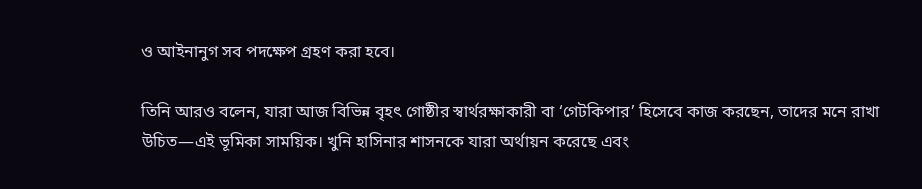ও আইনানুগ সব পদক্ষেপ গ্রহণ করা হবে।

তিনি আরও বলেন, যারা আজ বিভিন্ন বৃহৎ গোষ্ঠীর স্বার্থরক্ষাকারী বা ‘গেটকিপার’ হিসেবে কাজ করছেন, তাদের মনে রাখা উচিত—এই ভূমিকা সাময়িক। খুনি হাসিনার শাসনকে যারা অর্থায়ন করেছে এবং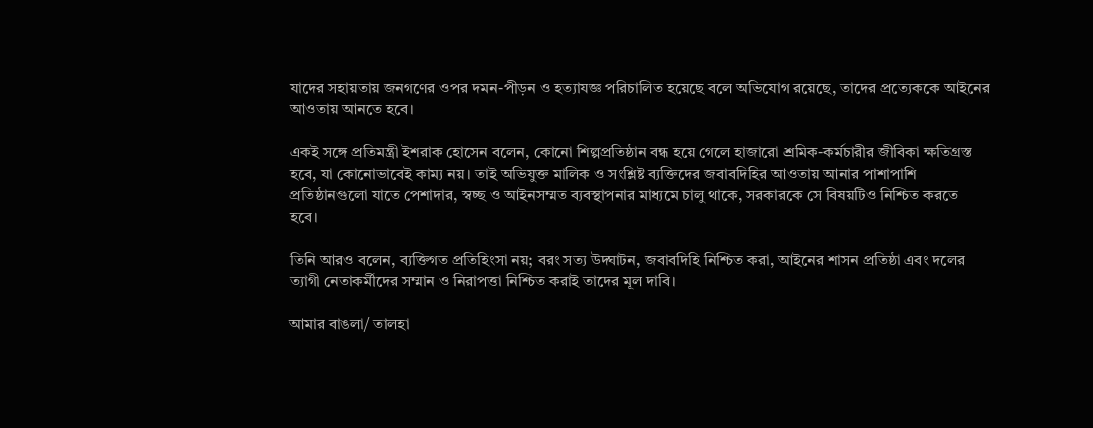যাদের সহায়তায় জনগণের ওপর দমন-পীড়ন ও হত্যাযজ্ঞ পরিচালিত হয়েছে বলে অভিযোগ রয়েছে, তাদের প্রত্যেককে আইনের আওতায় আনতে হবে।

একই সঙ্গে প্রতিমন্ত্রী ইশরাক হোসেন বলেন, কোনো শিল্পপ্রতিষ্ঠান বন্ধ হয়ে গেলে হাজারো শ্রমিক-কর্মচারীর জীবিকা ক্ষতিগ্রস্ত হবে, যা কোনোভাবেই কাম্য নয়। তাই অভিযুক্ত মালিক ও সংশ্লিষ্ট ব্যক্তিদের জবাবদিহির আওতায় আনার পাশাপাশি প্রতিষ্ঠানগুলো যাতে পেশাদার, স্বচ্ছ ও আইনসম্মত ব্যবস্থাপনার মাধ্যমে চালু থাকে, সরকারকে সে বিষয়টিও নিশ্চিত করতে হবে।

তিনি আরও বলেন, ব্যক্তিগত প্রতিহিংসা নয়; বরং সত্য উদ্ঘাটন, জবাবদিহি নিশ্চিত করা, আইনের শাসন প্রতিষ্ঠা এবং দলের ত্যাগী নেতাকর্মীদের সম্মান ও নিরাপত্তা নিশ্চিত করাই তাদের মূল দাবি।

আমার বাঙলা/ তালহা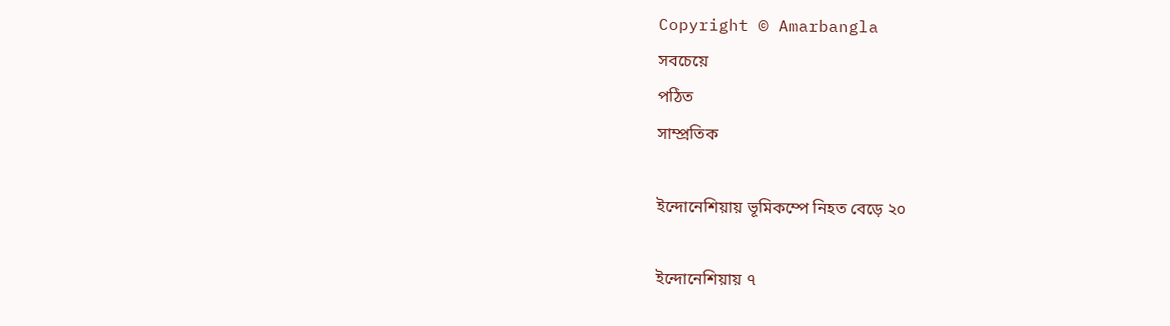Copyright © Amarbangla
সবচেয়ে
পঠিত
সাম্প্রতিক

ইন্দোনেশিয়ায় ভূমিকম্পে নিহত বেড়ে ২০

ইন্দোনেশিয়ায় ৭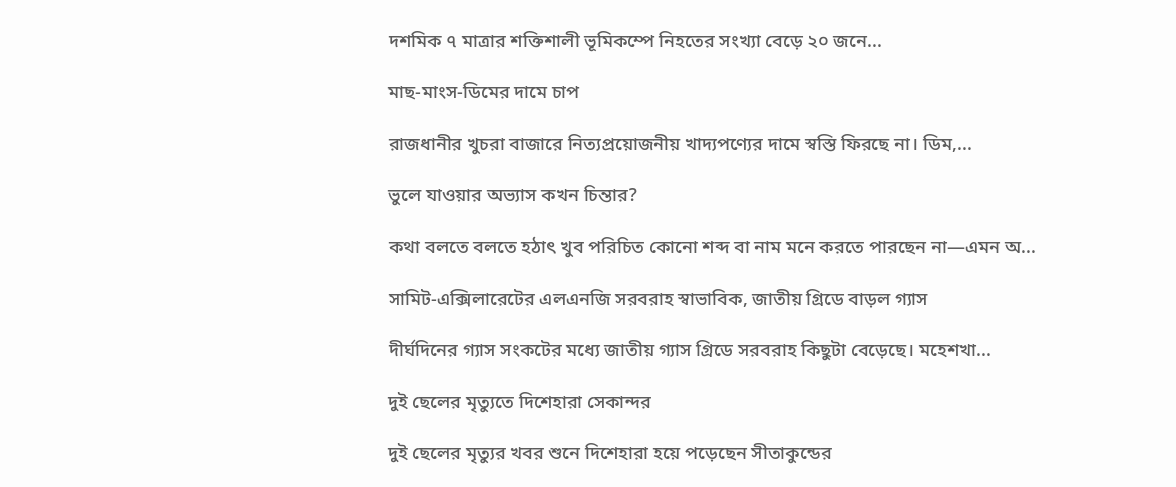দশমিক ৭ মাত্রার শক্তিশালী ভূমিকম্পে নিহতের সংখ্যা বেড়ে ২০ জনে...

মাছ-মাংস-ডিমের দামে চাপ

রাজধানীর খুচরা বাজারে নিত্যপ্রয়োজনীয় খাদ্যপণ্যের দামে স্বস্তি ফিরছে না। ডিম,...

ভুলে যাওয়ার অভ্যাস কখন চিন্তার?

কথা বলতে বলতে হঠাৎ খুব পরিচিত কোনো শব্দ বা নাম মনে করতে পারছেন না—এমন অ...

সামিট-এক্সিলারেটের এলএনজি সরবরাহ স্বাভাবিক, জাতীয় গ্রিডে বাড়ল গ্যাস

দীর্ঘদিনের গ্যাস সংকটের মধ্যে জাতীয় গ্যাস গ্রিডে সরবরাহ কিছুটা বেড়েছে। মহেশখা...

দুই ছেলের মৃত্যুতে দিশেহারা সেকান্দর

দুই ছেলের মৃত্যুর খবর শুনে দিশেহারা হয়ে পড়েছেন সীতাকুন্ডের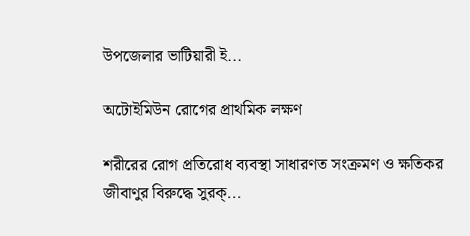উপজেলার ভাটিয়ারী ই...

অটোইমিউন রোগের প্রাথমিক লক্ষণ

শরীরের রোগ প্রতিরোধ ব্যবস্থা সাধারণত সংক্রমণ ও ক্ষতিকর জীবাণুর বিরুদ্ধে সুরক্...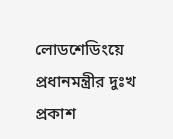লোডশেডিংয়ে প্রধানমন্ত্রীর দুঃখ প্রকাশ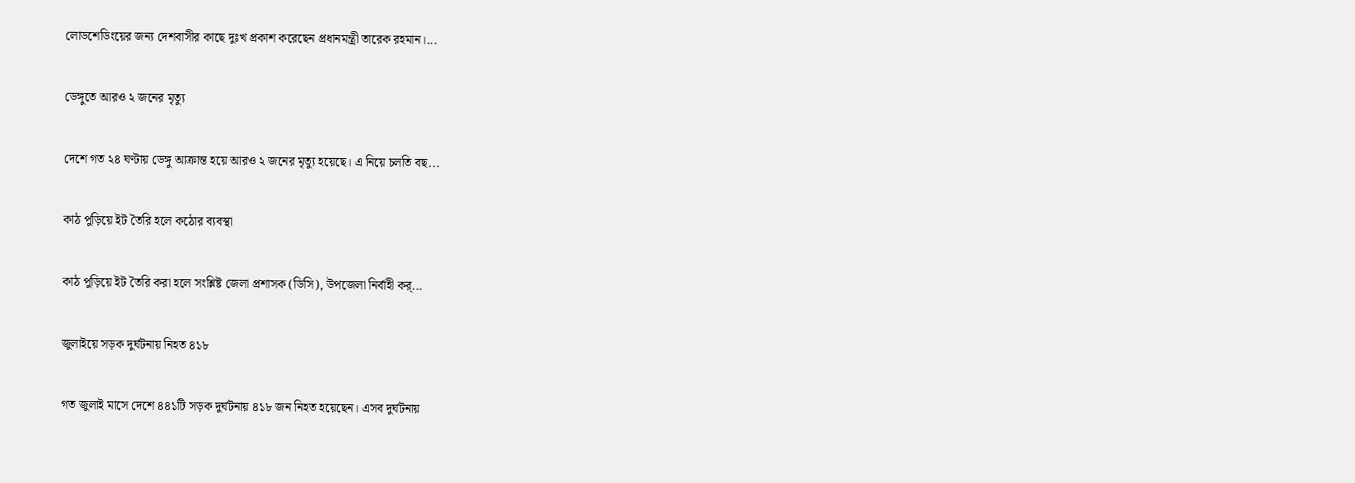লোডশেডিংয়ের জন্য দেশবাসীর কাছে দুঃখ প্রকাশ করেছেন প্রধানমন্ত্রী তারেক রহমান।...

ডেঙ্গুতে আরও ২ জনের মৃত্যু

দেশে গত ২৪ ঘণ্টায় ডেঙ্গু আক্রান্ত হয়ে আরও ২ জনের মৃত্যু হয়েছে। এ নিয়ে চলতি বছ...

কাঠ পুড়িয়ে ইট তৈরি হলে কঠোর ব্যবস্থা

কাঠ পুড়িয়ে ইট তৈরি করা হলে সংশ্লিষ্ট জেলা প্রশাসক (ডিসি), উপজেলা নির্বাহী কর্...

জুলাইয়ে সড়ক দুর্ঘটনায় নিহত ৪১৮

গত জুলাই মাসে দেশে ৪৪১টি সড়ক দুর্ঘটনায় ৪১৮ জন নিহত হয়েছেন। এসব দুর্ঘটনায়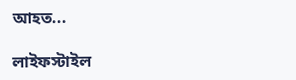আহত...

লাইফস্টাইল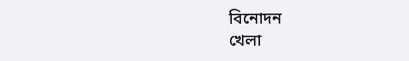বিনোদন
খেলা